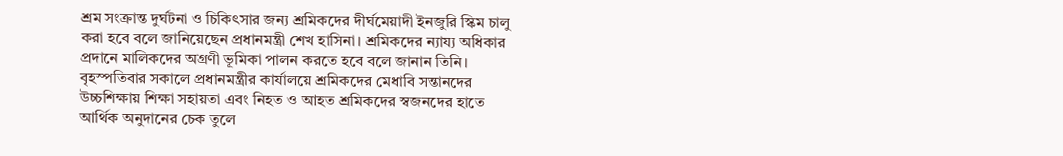শ্রম সংক্রান্ত দুর্ঘটনা ও চিকিৎসার জন্য শ্রমিকদের দীর্ঘমেয়াদী ইনজুরি স্কিম চালু করা হবে বলে জানিয়েছেন প্রধানমন্ত্রী শেখ হাসিনা। শ্রমিকদের ন্যায্য অধিকার প্রদানে মালিকদের অগ্রণী ভূমিকা পালন করতে হবে বলে জানান তিনি।
বৃহস্পতিবার সকালে প্রধানমন্ত্রীর কার্যালয়ে শ্রমিকদের মেধাবি সন্তানদের উচ্চশিক্ষায় শিক্ষা সহায়তা এবং নিহত ও আহত শ্রমিকদের স্বজনদের হাতে আর্থিক অনুদানের চেক তুলে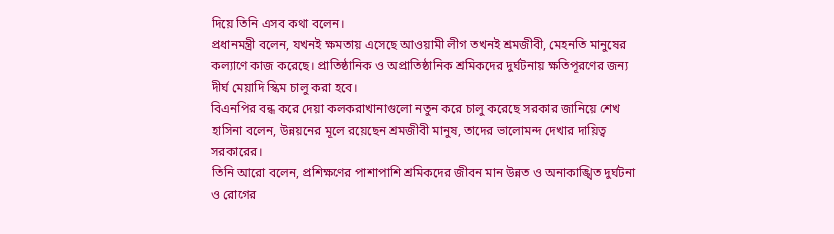দিয়ে তিনি এসব কথা বলেন।
প্রধানমন্ত্রী বলেন, যখনই ক্ষমতায় এসেছে আওয়ামী লীগ তখনই শ্রমজীবী, মেহনতি মানুষের কল্যাণে কাজ করেছে। প্রাতিষ্ঠানিক ও অপ্রাতিষ্ঠানিক শ্রমিকদের দুর্ঘটনায় ক্ষতিপূরণের জন্য দীর্ঘ মেয়াদি স্কিম চালু করা হবে।
বিএনপির বন্ধ করে দেয়া কলকরাখানাগুলো নতুন করে চালু করেছে সরকার জানিয়ে শেখ হাসিনা বলেন, উন্নয়নের মূলে রয়েছেন শ্রমজীবী মানুষ, তাদের ভালোমন্দ দেখার দায়িত্ব সরকারের।
তিনি আরো বলেন, প্রশিক্ষণের পাশাপাশি শ্রমিকদের জীবন মান উন্নত ও অনাকাঙ্খিত দুর্ঘটনা ও রোগের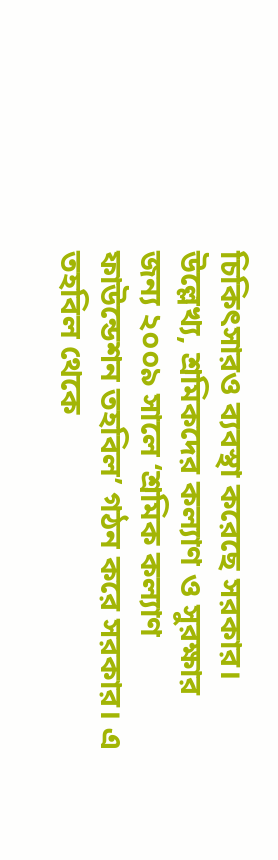চিকিৎসারও ব্যবস্থা করেছে সরকার।
উল্লেখ্য, শ্রমিকদের কল্যাণ ও সুরক্ষার জন্য ২০০৯ সালে ‘শ্রমিক কল্যাণ ফাউন্ডেশন তহবিল’ গঠন করে সরকার। এ তহবিল থেকে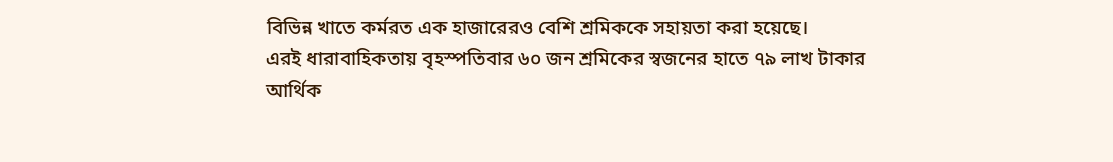বিভিন্ন খাতে কর্মরত এক হাজারেরও বেশি শ্রমিককে সহায়তা করা হয়েছে।
এরই ধারাবাহিকতায় বৃহস্পতিবার ৬০ জন শ্রমিকের স্বজনের হাতে ৭৯ লাখ টাকার আর্থিক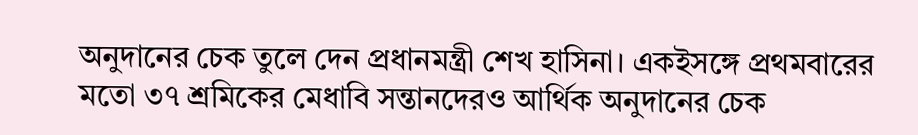অনুদানের চেক তুলে দেন প্রধানমন্ত্রী শেখ হাসিনা। একইসঙ্গে প্রথমবারের মতো ৩৭ শ্রমিকের মেধাবি সন্তানদেরও আর্থিক অনুদানের চেক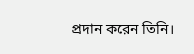প্রদান করেন তিনি।